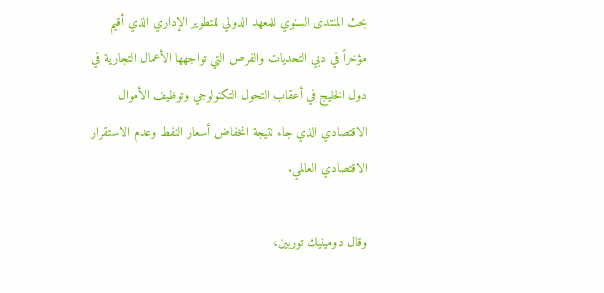بحث المنتدى السنوي للمعهد الدولي للتطوير الإداري الذي أقيم مؤخراً في دبي التحديات والفرص التي تواجهها الأعمال التجارية في دول الخليج في أعقاب التحول التكنولوجي وتوظيف الأموال الاقتصادي الذي جاء نتيجة انخفاض أسعار النفط وعدم الاستقرار الاقتصادي العالمي.

وقال دومينيك توربين،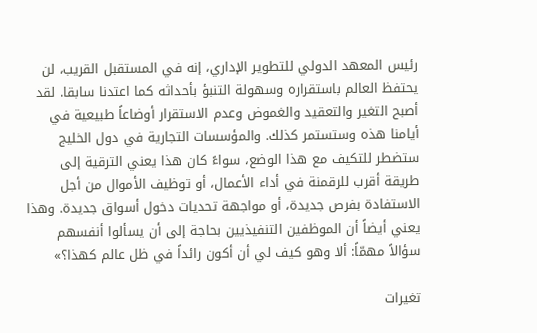رئيس المعهد الدولي للتطوير الإداري، إنه في المستقبل القريب، لن يحتفظ العالم باستقراره وسهولة التنبؤ بأحداثه كما اعتدنا سابقا. لقد أصبح التغير والتعقيد والغموض وعدم الاستقرار أوضاعاً طبيعية في أيامنا هذه وستستمر كذلك. والمؤسسات التجارية في دول الخليج ستضطر للتكيف مع هذا الوضع، سواءً كان هذا يعني الترقية إلى طريقة أقرب للرقمنة في أداء الأعمال، أو توظيف الأموال من أجل الاستفادة بفرص جديدة، أو مواجهة تحديات دخول أسواق جديدة. وهذا يعني أيضاً أن الموظفين التنفيذيين بحاجة إلى أن يسألوا أنفسهم سؤالاً مهمّاً: ألا وهو كيف لي أن أكون رائداً في ظل عالم كهذا؟»

تغيرات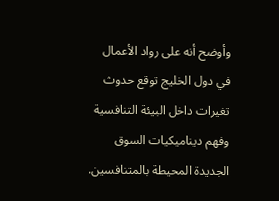وأوضح أنه على رواد الأعمال في دول الخليج توقع حدوث تغيرات داخل البيئة التنافسية وفهم ديناميكيات السوق الجديدة المحيطة بالمتنافسين.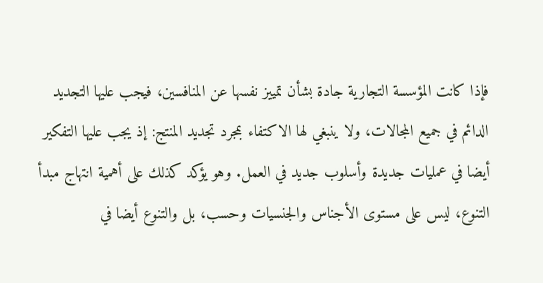فإذا كانت المؤسسة التجارية جادة بشأن تمييز نفسها عن المنافسين، فيجب عليها التجديد الدائم في جميع المجالات، ولا ينبغي لها الاكتفاء بمجرد تجديد المنتج: إذ يجب عليها التفكير أيضا في عمليات جديدة وأسلوب جديد في العمل. وهو يؤكد كذلك على أهمية انتهاج مبدأ التنوع، ليس على مستوى الأجناس والجنسيات وحسب، بل والتنوع أيضا في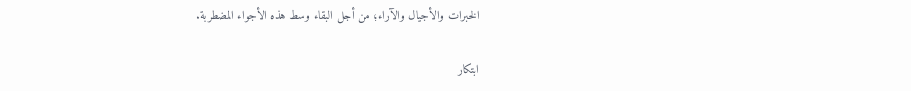الخبرات والأجيال والآراء؛ من أجل البقاء وسط هذه الأجواء المضطربة.

ابتكار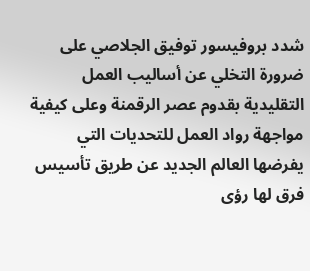شدد بروفيسور توفيق الجلاصي على ضرورة التخلي عن أساليب العمل التقليدية بقدوم عصر الرقمنة وعلى كيفية مواجهة رواد العمل للتحديات التي يفرضها العالم الجديد عن طريق تأسيس فرق لها رؤى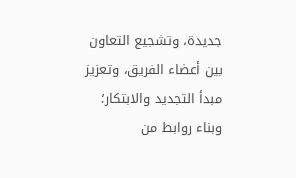جديدة، وتشجيع التعاون بين أعضاء الفريق، وتعزيز مبدأ التجديد والابتكار؛ وبناء روابط من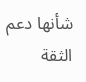شأنها دعم الثقة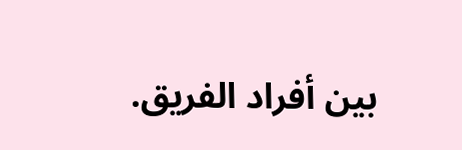بين أفراد الفريق.